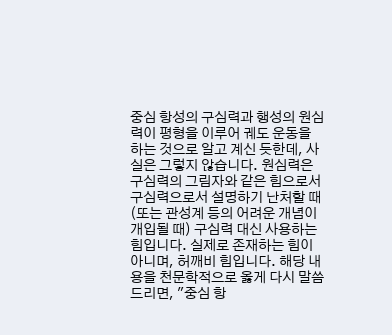중심 항성의 구심력과 행성의 원심력이 평형을 이루어 궤도 운동을 하는 것으로 알고 계신 듯한데, 사실은 그렇지 않습니다. 원심력은 구심력의 그림자와 같은 힘으로서 구심력으로서 설명하기 난처할 때(또는 관성계 등의 어려운 개념이 개입될 때) 구심력 대신 사용하는 힘입니다. 실제로 존재하는 힘이 아니며, 허깨비 힘입니다. 해당 내용을 천문학적으로 옳게 다시 말씀드리면, "중심 항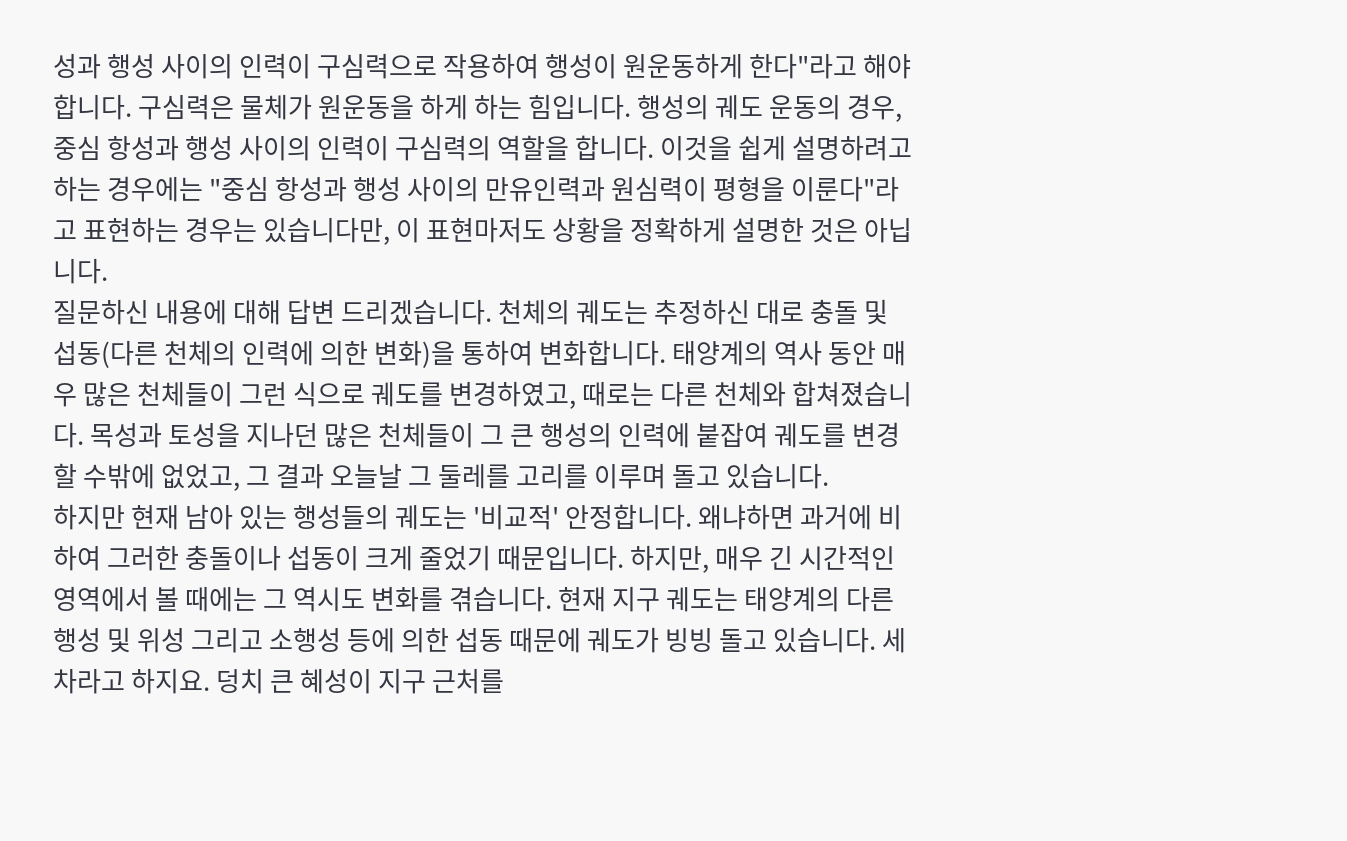성과 행성 사이의 인력이 구심력으로 작용하여 행성이 원운동하게 한다"라고 해야 합니다. 구심력은 물체가 원운동을 하게 하는 힘입니다. 행성의 궤도 운동의 경우, 중심 항성과 행성 사이의 인력이 구심력의 역할을 합니다. 이것을 쉽게 설명하려고 하는 경우에는 "중심 항성과 행성 사이의 만유인력과 원심력이 평형을 이룬다"라고 표현하는 경우는 있습니다만, 이 표현마저도 상황을 정확하게 설명한 것은 아닙니다.
질문하신 내용에 대해 답변 드리겠습니다. 천체의 궤도는 추정하신 대로 충돌 및 섭동(다른 천체의 인력에 의한 변화)을 통하여 변화합니다. 태양계의 역사 동안 매우 많은 천체들이 그런 식으로 궤도를 변경하였고, 때로는 다른 천체와 합쳐졌습니다. 목성과 토성을 지나던 많은 천체들이 그 큰 행성의 인력에 붙잡여 궤도를 변경할 수밖에 없었고, 그 결과 오늘날 그 둘레를 고리를 이루며 돌고 있습니다.
하지만 현재 남아 있는 행성들의 궤도는 '비교적' 안정합니다. 왜냐하면 과거에 비하여 그러한 충돌이나 섭동이 크게 줄었기 때문입니다. 하지만, 매우 긴 시간적인 영역에서 볼 때에는 그 역시도 변화를 겪습니다. 현재 지구 궤도는 태양계의 다른 행성 및 위성 그리고 소행성 등에 의한 섭동 때문에 궤도가 빙빙 돌고 있습니다. 세차라고 하지요. 덩치 큰 혜성이 지구 근처를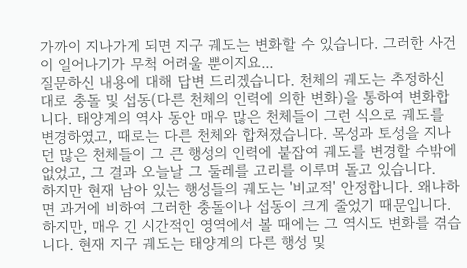가까이 지나가게 되면 지구 궤도는 변화할 수 있습니다. 그러한 사건이 일어나기가 무척 어려울 뿐이지요...
질문하신 내용에 대해 답변 드리겠습니다. 천체의 궤도는 추정하신 대로 충돌 및 섭동(다른 천체의 인력에 의한 변화)을 통하여 변화합니다. 태양계의 역사 동안 매우 많은 천체들이 그런 식으로 궤도를 변경하였고, 때로는 다른 천체와 합쳐졌습니다. 목성과 토성을 지나던 많은 천체들이 그 큰 행성의 인력에 붙잡여 궤도를 변경할 수밖에 없었고, 그 결과 오늘날 그 둘레를 고리를 이루며 돌고 있습니다.
하지만 현재 남아 있는 행성들의 궤도는 '비교적' 안정합니다. 왜냐하면 과거에 비하여 그러한 충돌이나 섭동이 크게 줄었기 때문입니다. 하지만, 매우 긴 시간적인 영역에서 볼 때에는 그 역시도 변화를 겪습니다. 현재 지구 궤도는 태양계의 다른 행성 및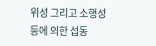위성 그리고 소행성 등에 의한 섭동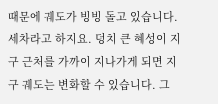때문에 궤도가 빙빙 돌고 있습니다. 세차라고 하지요. 덩치 큰 혜성이 지구 근처를 가까이 지나가게 되면 지구 궤도는 변화할 수 있습니다. 그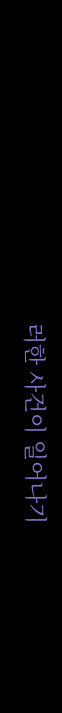러한 사건이 일어나기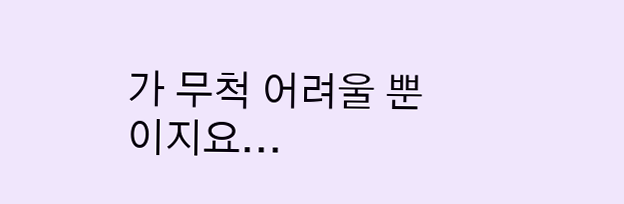가 무척 어려울 뿐이지요...